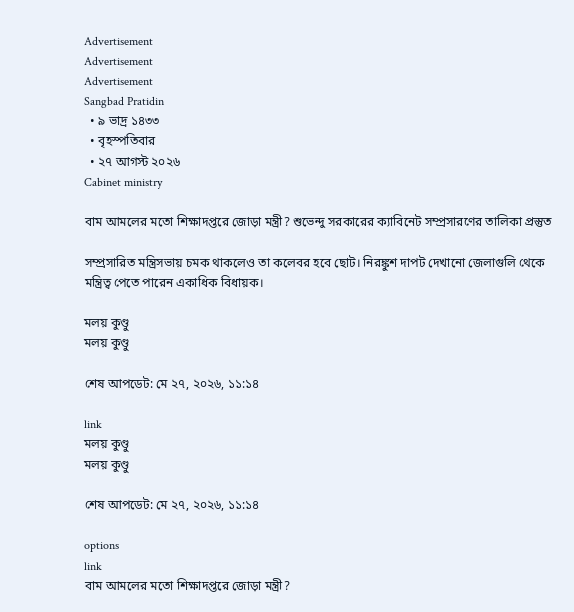Advertisement
Advertisement
Advertisement
Sangbad Pratidin
  • ৯ ভাদ্র ১৪৩৩
  • বৃহস্পতিবার
  • ২৭ আগস্ট ২০২৬
Cabinet ministry

বাম আমলের মতো শিক্ষাদপ্তরে জোড়া মন্ত্রী? শুভেন্দু সরকারের ক্যাবিনেট সম্প্রসারণের তালিকা প্রস্তুত

সম্প্রসারিত মন্ত্রিসভায় চমক থাকলেও তা কলেবর হবে ছোট। নিরঙ্কুশ দাপট দেখানো জেলাগুলি থেকে মন্ত্রিত্ব পেতে পারেন একাধিক বিধায়ক।

মলয় কুণ্ডু
মলয় কুণ্ডু

শেষ আপডেট: মে ২৭, ২০২৬, ১১:১৪

link
মলয় কুণ্ডু
মলয় কুণ্ডু

শেষ আপডেট: মে ২৭, ২০২৬, ১১:১৪

options
link
বাম আমলের মতো শিক্ষাদপ্তরে জোড়া মন্ত্রী?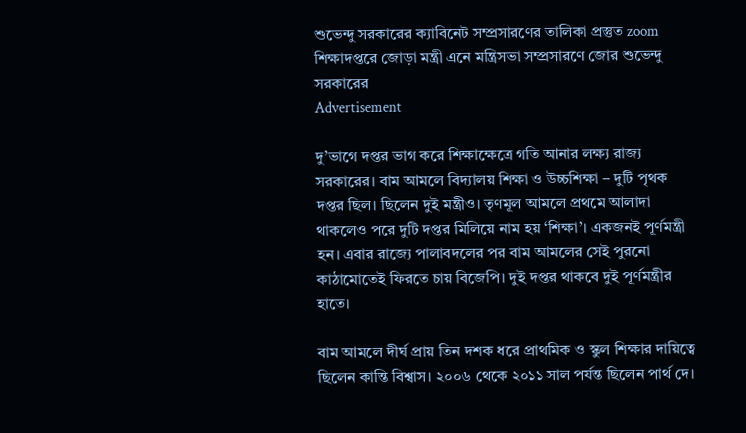শুভেন্দু সরকারের ক্যাবিনেট সম্প্রসারণের তালিকা প্রস্তুত zoom
শিক্ষাদপ্তরে জোড়া মন্ত্রী এনে মন্ত্রিসভা সম্প্রসারণে জোর শুভেন্দু সরকারের
Advertisement

দু’ভাগে দপ্তর ভাগ করে শিক্ষাক্ষেত্রে গতি আনার লক্ষ্য রাজ্য সরকারের। বাম আমলে বিদ্যালয় শিক্ষা ও উচ্চশিক্ষা – দুটি পৃথক দপ্তর ছিল। ছিলেন দুই মন্ত্রীও। তৃণমূল আমলে প্রথমে আলাদা থাকলেও পরে দুটি দপ্তর মিলিয়ে নাম হয় ‘শিক্ষা’। একজনই পূর্ণমন্ত্রী হন। এবার রাজ্যে পালাবদলের পর বাম আমলের সেই পুরনো কাঠামোতেই ফিরতে চায় বিজেপি। দুই দপ্তর থাকবে দুই পূর্ণমন্ত্রীর হাতে।

বাম আমলে দীর্ঘ প্রায় তিন দশক ধরে প্রাথমিক ও স্কুল শিক্ষার দায়িত্বে ছিলেন কান্তি বিশ্বাস। ২০০৬ থেকে ২০১১ সাল পর্যন্ত ছিলেন পার্থ দে।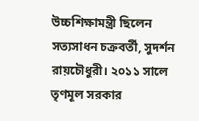উচ্চশিক্ষামন্ত্রী ছিলেন সত্যসাধন চক্রবর্তী, সুদর্শন রায়চৌধুরী। ২০১১ সালে তৃণমূল সরকার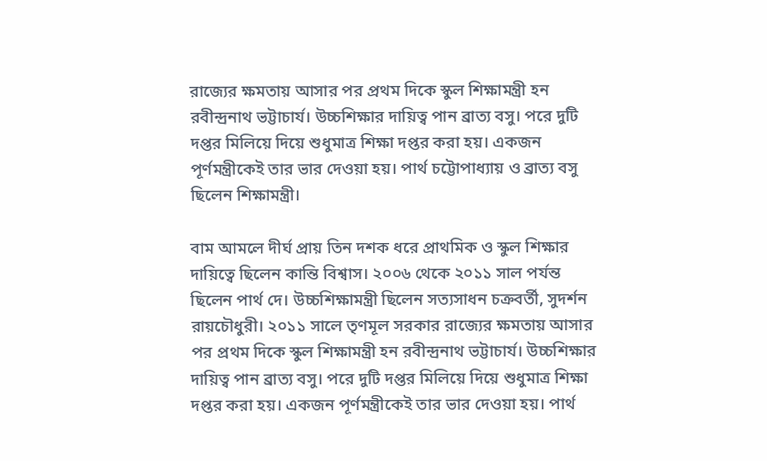রাজ্যের ক্ষমতায় আসার পর প্রথম দিকে স্কুল শিক্ষামন্ত্রী হন রবীন্দ্রনাথ ভট্টাচার্য। উচ্চশিক্ষার দায়িত্ব পান ব্রাত্য বসু। পরে দুটি দপ্তর মিলিয়ে দিয়ে শুধুমাত্র শিক্ষা দপ্তর করা হয়। একজন পূর্ণমন্ত্রীকেই তার ভার দেওয়া হয়। পার্থ চট্টোপাধ্যায় ও ব্রাত্য বসু ছিলেন শিক্ষামন্ত্রী।

বাম আমলে দীর্ঘ প্রায় তিন দশক ধরে প্রাথমিক ও স্কুল শিক্ষার দায়িত্বে ছিলেন কান্তি বিশ্বাস। ২০০৬ থেকে ২০১১ সাল পর্যন্ত ছিলেন পার্থ দে। উচ্চশিক্ষামন্ত্রী ছিলেন সত্যসাধন চক্রবর্তী, সুদর্শন রায়চৌধুরী। ২০১১ সালে তৃণমূল সরকার রাজ্যের ক্ষমতায় আসার পর প্রথম দিকে স্কুল শিক্ষামন্ত্রী হন রবীন্দ্রনাথ ভট্টাচার্য। উচ্চশিক্ষার দায়িত্ব পান ব্রাত্য বসু। পরে দুটি দপ্তর মিলিয়ে দিয়ে শুধুমাত্র শিক্ষা দপ্তর করা হয়। একজন পূর্ণমন্ত্রীকেই তার ভার দেওয়া হয়। পার্থ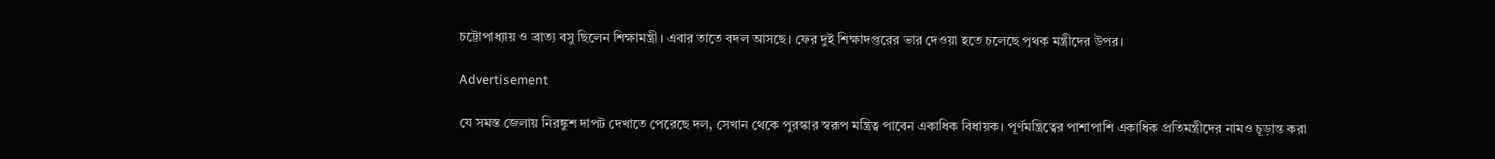চট্টোপাধ্যায় ও ব্রাত্য বসু ছিলেন শিক্ষামন্ত্রী। এবার তাতে বদল আসছে। ফের দুই শিক্ষাদপ্তরের ভার দেওয়া হতে চলেছে পৃথক মন্ত্রীদের উপর।

Advertisement

যে সমস্ত জেলায় নিরঙ্কুশ দাপট দেখাতে পেরেছে দল, সেখান থেকে পুরস্কার স্বরূপ মন্ত্রিত্ব পাবেন একাধিক বিধায়ক। পূর্ণমন্ত্রিত্বের পাশাপাশি একাধিক প্রতিমন্ত্রীদের নামও চূড়ান্ত করা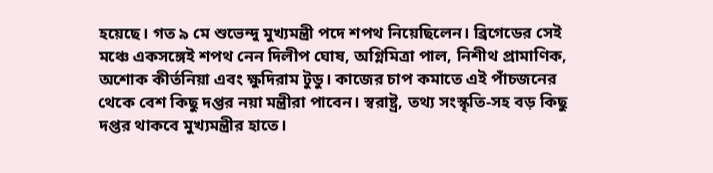হয়েছে। গত ৯ মে শুভেন্দু মুখ্যমন্ত্রী পদে শপথ নিয়েছিলেন। ব্রিগেডের সেই মঞ্চে একসঙ্গেই শপথ নেন দিলীপ ঘোষ, অগ্নিমিত্রা পাল, নিশীথ প্রামাণিক, অশোক কীর্তনিয়া এবং ক্ষুদিরাম টুডু। কাজের চাপ কমাতে এই পাঁচজনের থেকে বেশ কিছু দপ্তর নয়া মন্ত্রীরা পাবেন। স্বরাষ্ট্র, তথ্য সংস্কৃতি-সহ বড় কিছু দপ্তর থাকবে মুখ্যমন্ত্রীর হাতে।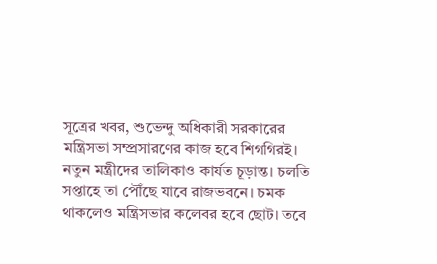সূত্রের খবর, শুভেন্দু অধিকারী সরকারের মন্ত্রিসভা সম্প্রসারণের কাজ হবে শিগগিরই। নতুন মন্ত্রীদের তালিকাও কার্যত চূড়ান্ত। চলতি সপ্তাহে তা পৌঁছে যাবে রাজভবনে। চমক থাকলেও মন্ত্রিসভার কলেবর হবে ছোট। তবে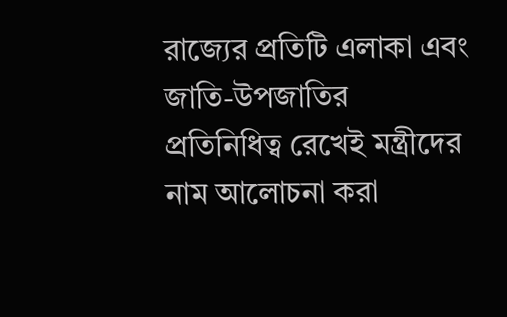রাজ্যের প্রতিটি এলাকা এবং জাতি-উপজাতির প্রতিনিধিত্ব রেখেই মন্ত্রীদের নাম আলোচনা করা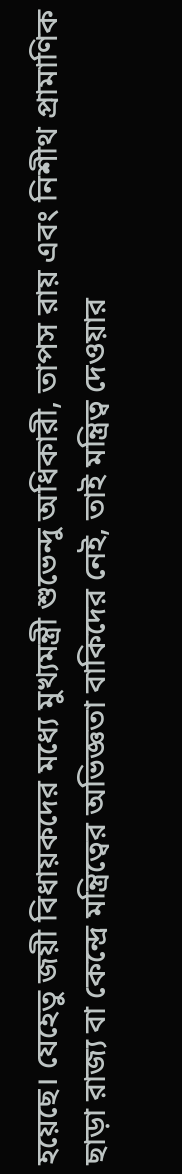হয়েছে। যেহেতু জয়ী বিধায়কদের মধ্যে মুখ্যমন্ত্রী শুভেন্দু অধিকারী, তাপস রায় এবং নিশীথ প্রামাণিক ছাড়া রাজ্য বা কেন্দ্রে মন্ত্রিত্বের অভিজ্ঞতা বাকিদের নেই, তাই মন্ত্রিত্ব দেওয়ার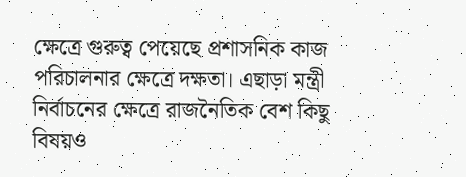ক্ষেত্রে গুরুত্ব পেয়েছে প্রশাসনিক কাজ পরিচালনার ক্ষেত্রে দক্ষতা। এছাড়া মন্ত্রী নির্বাচনের ক্ষেত্রে রাজনৈতিক বেশ কিছু বিষয়ও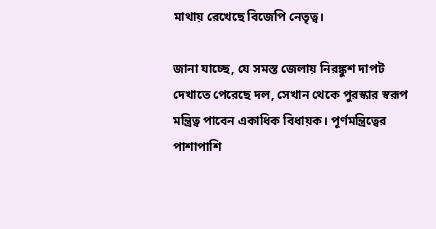মাথায় রেখেছে বিজেপি নেতৃত্ব।

জানা যাচ্ছে, যে সমস্ত জেলায় নিরঙ্কুশ দাপট দেখাতে পেরেছে দল, সেখান থেকে পুরস্কার স্বরূপ মন্ত্রিত্ব পাবেন একাধিক বিধায়ক। পূর্ণমন্ত্রিত্বের পাশাপাশি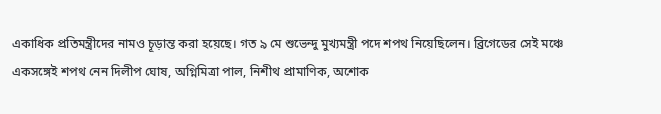একাধিক প্রতিমন্ত্রীদের নামও চূড়ান্ত করা হয়েছে। গত ৯ মে শুভেন্দু মুখ্যমন্ত্রী পদে শপথ নিয়েছিলেন। ব্রিগেডের সেই মঞ্চে একসঙ্গেই শপথ নেন দিলীপ ঘোষ, অগ্নিমিত্রা পাল, নিশীথ প্রামাণিক, অশোক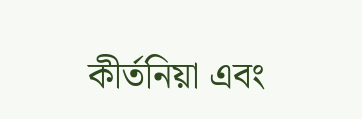কীর্তনিয়া এবং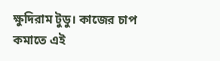ক্ষুদিরাম টুডু। কাজের চাপ কমাতে এই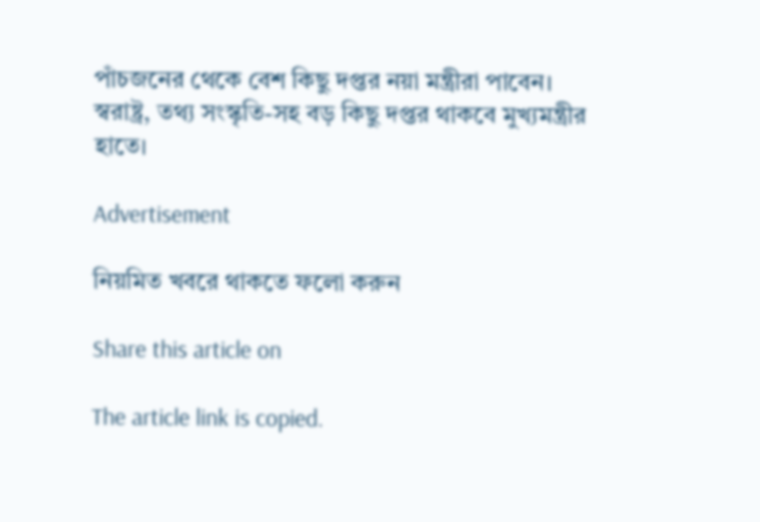পাঁচজনের থেকে বেশ কিছু দপ্তর নয়া মন্ত্রীরা পাবেন। স্বরাষ্ট্র, তথ্য সংস্কৃতি-সহ বড় কিছু দপ্তর থাকবে মুখ্যমন্ত্রীর হাতে।

Advertisement

নিয়মিত খবরে থাকতে ফলো করুন

Share this article on

The article link is copied.